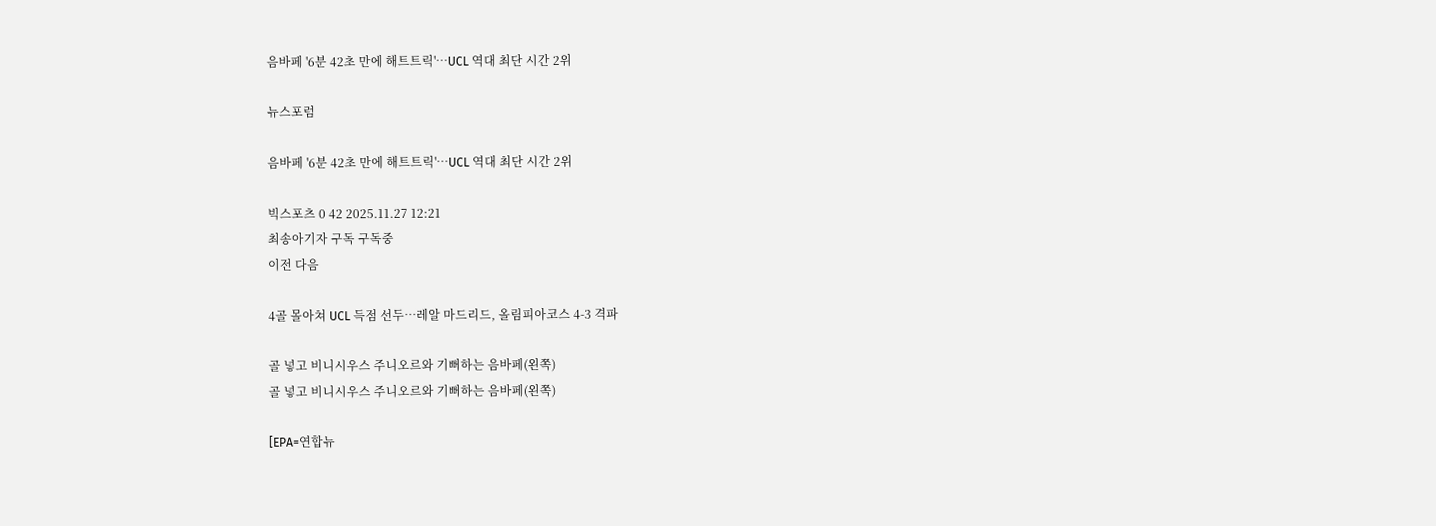음바페 '6분 42초 만에 해트트릭'…UCL 역대 최단 시간 2위

뉴스포럼

음바페 '6분 42초 만에 해트트릭'…UCL 역대 최단 시간 2위

빅스포츠 0 42 2025.11.27 12:21
최송아기자 구독 구독중
이전 다음

4골 몰아쳐 UCL 득점 선두…레알 마드리드, 올림피아코스 4-3 격파

골 넣고 비니시우스 주니오르와 기뻐하는 음바페(왼쪽)
골 넣고 비니시우스 주니오르와 기뻐하는 음바페(왼쪽)

[EPA=연합뉴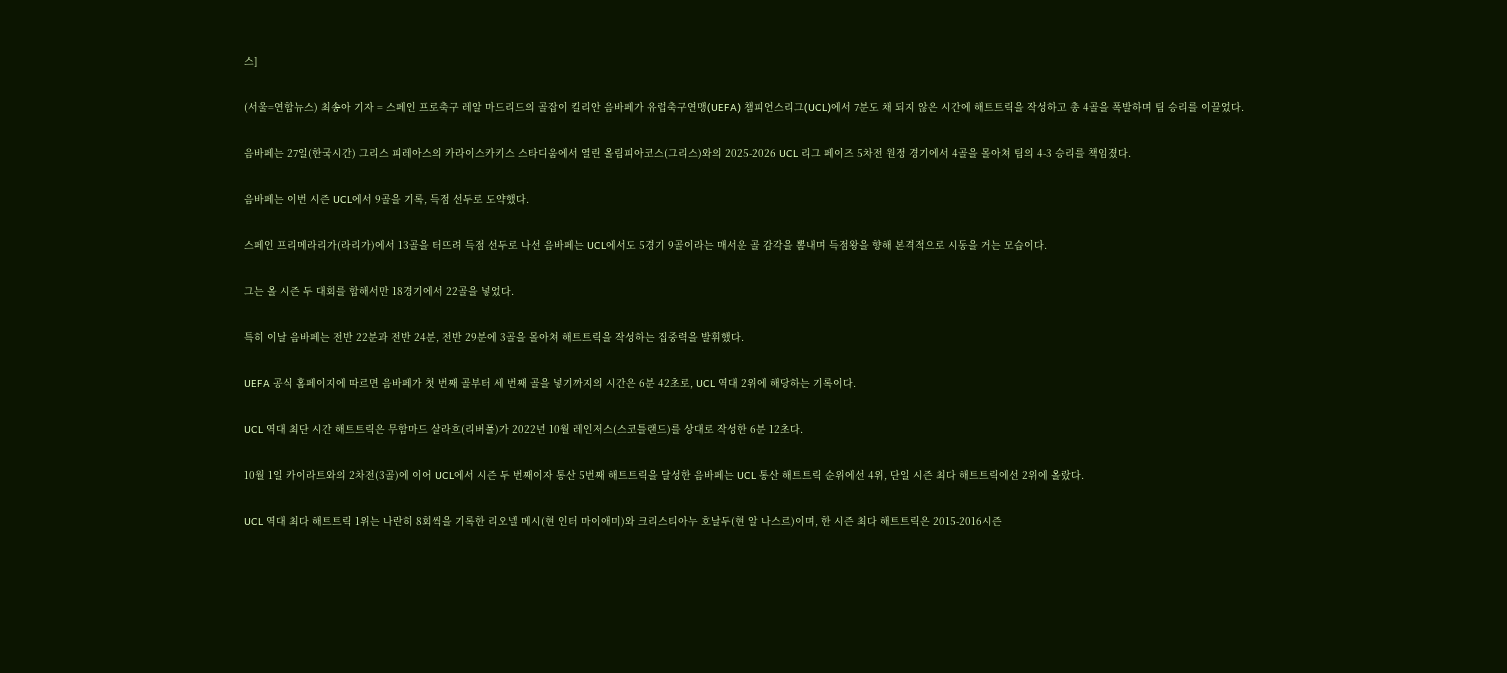스]

(서울=연합뉴스) 최송아 기자 = 스페인 프로축구 레알 마드리드의 골잡이 킬리안 음바페가 유럽축구연맹(UEFA) 챔피언스리그(UCL)에서 7분도 채 되지 않은 시간에 해트트릭을 작성하고 총 4골을 폭발하며 팀 승리를 이끌었다.

음바페는 27일(한국시간) 그리스 피레아스의 카라이스카키스 스타디움에서 열린 올림피아코스(그리스)와의 2025-2026 UCL 리그 페이즈 5차전 원정 경기에서 4골을 몰아쳐 팀의 4-3 승리를 책임졌다.

음바페는 이번 시즌 UCL에서 9골을 기록, 득점 선두로 도약했다.

스페인 프리메라리가(라리가)에서 13골을 터뜨려 득점 선두로 나선 음바페는 UCL에서도 5경기 9골이라는 매서운 골 감각을 뽐내며 득점왕을 향해 본격적으로 시동을 거는 모습이다.

그는 올 시즌 두 대회를 합해서만 18경기에서 22골을 넣었다.

특히 이날 음바페는 전반 22분과 전반 24분, 전반 29분에 3골을 몰아쳐 해트트릭을 작성하는 집중력을 발휘했다.

UEFA 공식 홈페이지에 따르면 음바페가 첫 번째 골부터 세 번째 골을 넣기까지의 시간은 6분 42초로, UCL 역대 2위에 해당하는 기록이다.

UCL 역대 최단 시간 해트트릭은 무함마드 살라흐(리버풀)가 2022년 10월 레인저스(스코틀랜드)를 상대로 작성한 6분 12초다.

10월 1일 카이라트와의 2차전(3골)에 이어 UCL에서 시즌 두 번째이자 통산 5번째 해트트릭을 달성한 음바페는 UCL 통산 해트트릭 순위에선 4위, 단일 시즌 최다 해트트릭에선 2위에 올랐다.

UCL 역대 최다 해트트릭 1위는 나란히 8회씩을 기록한 리오넬 메시(현 인터 마이애미)와 크리스티아누 호날두(현 알 나스르)이며, 한 시즌 최다 해트트릭은 2015-2016시즌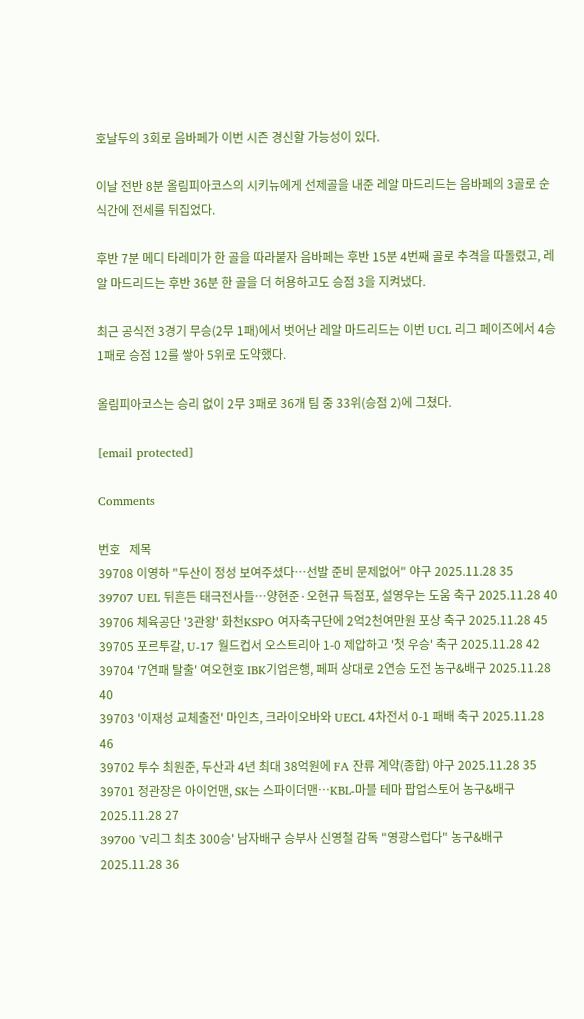호날두의 3회로 음바페가 이번 시즌 경신할 가능성이 있다.

이날 전반 8분 올림피아코스의 시키뉴에게 선제골을 내준 레알 마드리드는 음바페의 3골로 순식간에 전세를 뒤집었다.

후반 7분 메디 타레미가 한 골을 따라붙자 음바페는 후반 15분 4번째 골로 추격을 따돌렸고, 레알 마드리드는 후반 36분 한 골을 더 허용하고도 승점 3을 지켜냈다.

최근 공식전 3경기 무승(2무 1패)에서 벗어난 레알 마드리드는 이번 UCL 리그 페이즈에서 4승 1패로 승점 12를 쌓아 5위로 도약했다.

올림피아코스는 승리 없이 2무 3패로 36개 팀 중 33위(승점 2)에 그쳤다.

[email protected]

Comments

번호   제목
39708 이영하 "두산이 정성 보여주셨다…선발 준비 문제없어" 야구 2025.11.28 35
39707 UEL 뒤흔든 태극전사들…양현준·오현규 득점포, 설영우는 도움 축구 2025.11.28 40
39706 체육공단 '3관왕' 화천KSPO 여자축구단에 2억2천여만원 포상 축구 2025.11.28 45
39705 포르투갈, U-17 월드컵서 오스트리아 1-0 제압하고 '첫 우승' 축구 2025.11.28 42
39704 '7연패 탈출' 여오현호 IBK기업은행, 페퍼 상대로 2연승 도전 농구&배구 2025.11.28 40
39703 '이재성 교체출전' 마인츠, 크라이오바와 UECL 4차전서 0-1 패배 축구 2025.11.28 46
39702 투수 최원준, 두산과 4년 최대 38억원에 FA 잔류 계약(종합) 야구 2025.11.28 35
39701 정관장은 아이언맨, SK는 스파이더맨…KBL-마블 테마 팝업스토어 농구&배구 2025.11.28 27
39700 'V리그 최초 300승' 남자배구 승부사 신영철 감독 "영광스럽다" 농구&배구 2025.11.28 36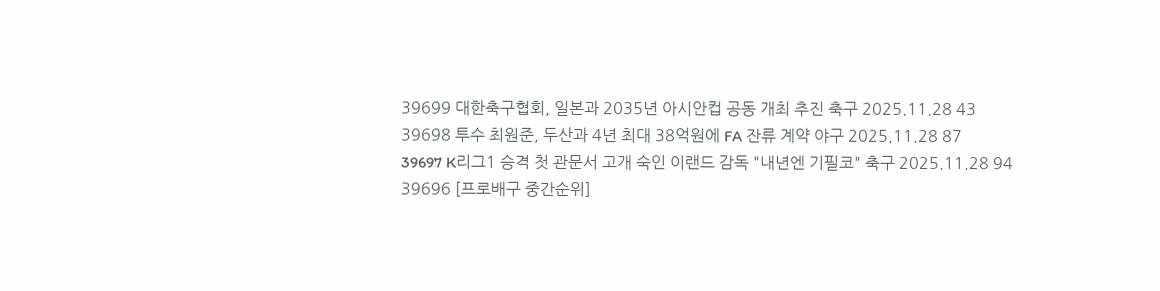39699 대한축구협회, 일본과 2035년 아시안컵 공동 개최 추진 축구 2025.11.28 43
39698 투수 최원준, 두산과 4년 최대 38억원에 FA 잔류 계약 야구 2025.11.28 87
39697 K리그1 승격 첫 관문서 고개 숙인 이랜드 감독 "내년엔 기필코" 축구 2025.11.28 94
39696 [프로배구 중간순위]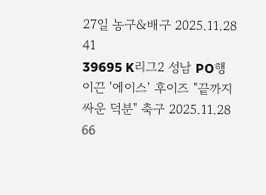27일 농구&배구 2025.11.28 41
39695 K리그2 성남 PO행 이끈 '에이스' 후이즈 "끝까지 싸운 덕분" 축구 2025.11.28 66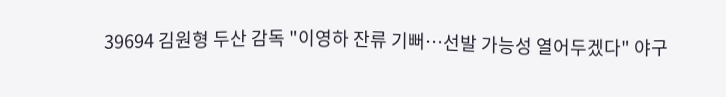39694 김원형 두산 감독 "이영하 잔류 기뻐…선발 가능성 열어두겠다" 야구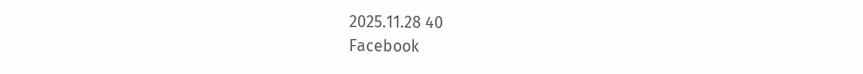2025.11.28 40
Facebook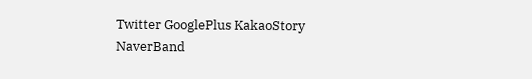Twitter GooglePlus KakaoStory NaverBand